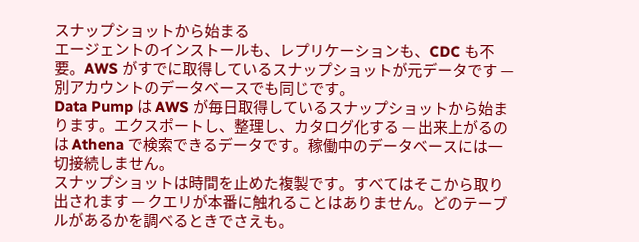スナップショットから始まる
エージェントのインストールも、レプリケーションも、CDC も不要。AWS がすでに取得しているスナップショットが元データです — 別アカウントのデータベースでも同じです。
Data Pump は AWS が毎日取得しているスナップショットから始まります。エクスポートし、整理し、カタログ化する — 出来上がるのは Athena で検索できるデータです。稼働中のデータベースには一切接続しません。
スナップショットは時間を止めた複製です。すべてはそこから取り出されます — クエリが本番に触れることはありません。どのテーブルがあるかを調べるときでさえも。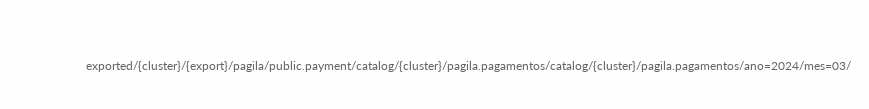exported/{cluster}/{export}/pagila/public.payment/catalog/{cluster}/pagila.pagamentos/catalog/{cluster}/pagila.pagamentos/ano=2024/mes=03/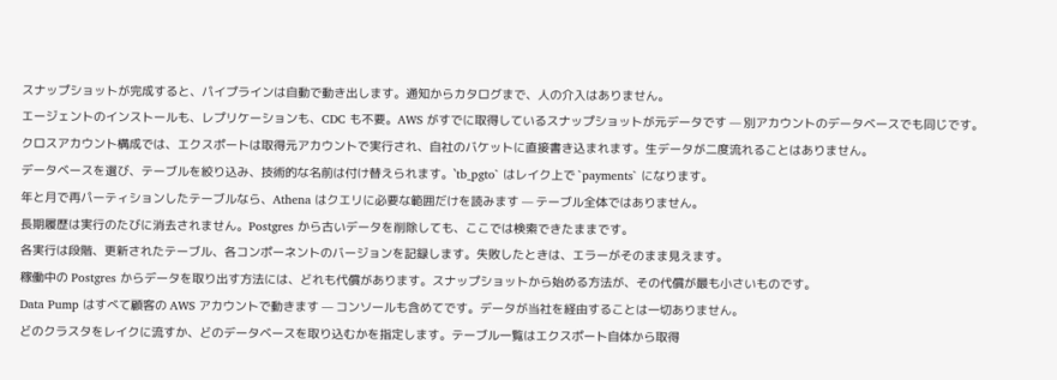スナップショットが完成すると、パイプラインは自動で動き出します。通知からカタログまで、人の介入はありません。
エージェントのインストールも、レプリケーションも、CDC も不要。AWS がすでに取得しているスナップショットが元データです — 別アカウントのデータベースでも同じです。
クロスアカウント構成では、エクスポートは取得元アカウントで実行され、自社のバケットに直接書き込まれます。生データが二度流れることはありません。
データベースを選び、テーブルを絞り込み、技術的な名前は付け替えられます。`tb_pgto` はレイク上で `payments` になります。
年と月で再パーティションしたテーブルなら、Athena はクエリに必要な範囲だけを読みます — テーブル全体ではありません。
長期履歴は実行のたびに消去されません。Postgres から古いデータを削除しても、ここでは検索できたままです。
各実行は段階、更新されたテーブル、各コンポーネントのバージョンを記録します。失敗したときは、エラーがそのまま見えます。
稼働中の Postgres からデータを取り出す方法には、どれも代償があります。スナップショットから始める方法が、その代償が最も小さいものです。
Data Pump はすべて顧客の AWS アカウントで動きます — コンソールも含めてです。データが当社を経由することは一切ありません。
どのクラスタをレイクに流すか、どのデータベースを取り込むかを指定します。テーブル一覧はエクスポート自体から取得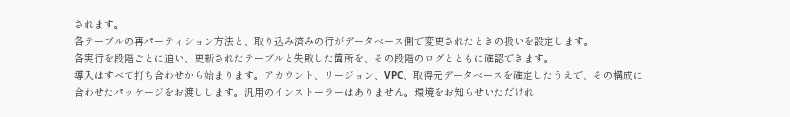されます。
各テーブルの再パーティション方法と、取り込み済みの行がデータベース側で変更されたときの扱いを設定します。
各実行を段階ごとに追い、更新されたテーブルと失敗した箇所を、その段階のログとともに確認できます。
導入はすべて打ち合わせから始まります。アカウント、リージョン、VPC、取得元データベースを確定したうえで、その構成に合わせたパッケージをお渡しします。汎用のインストーラーはありません。環境をお知らせいただけれ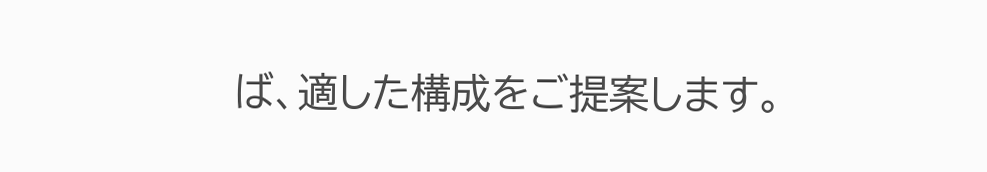ば、適した構成をご提案します。